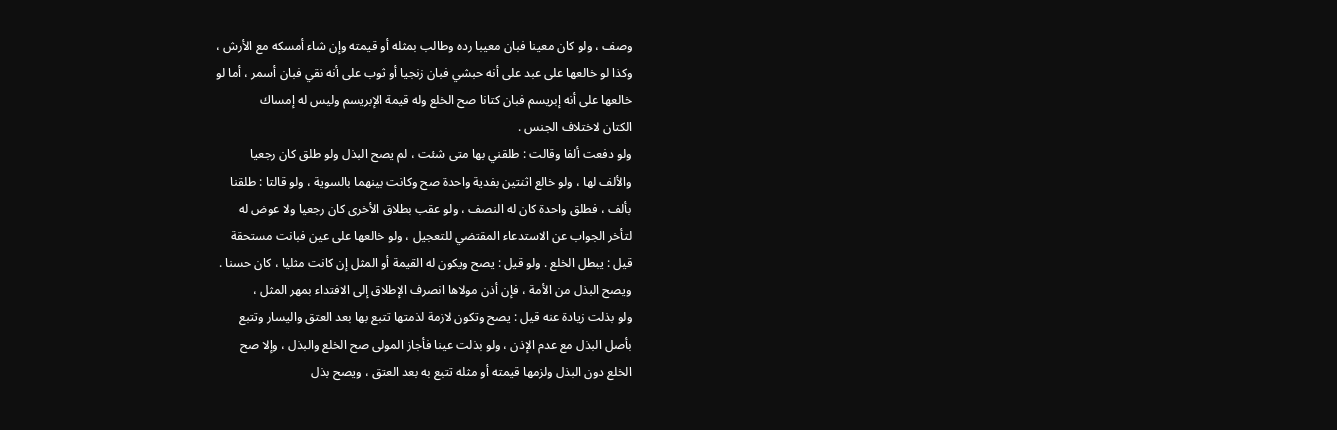وصف ، ولو كان معينا فبان معيبا رده وطالب بمثله أو قيمته وإن شاء أمسكه مع الأرش ،
وكذا لو خالعها على عبد على أنه حبشي فبان زنجيا أو ثوب على أنه نقي فبان أسمر ، أما لو
خالعها على أنه إبريسم فبان كتانا صح الخلع وله قيمة الإبريسم وليس له إمساك
الكتان لاختلاف الجنس .
ولو دفعت ألفا وقالت : طلقني بها متى شئت ، لم يصح البذل ولو طلق كان رجعيا
والألف لها ، ولو خالع اثنتين بفدية واحدة صح وكانت بينهما بالسوية ، ولو قالتا : طلقنا
بألف ، فطلق واحدة كان له النصف ، ولو عقب بطلاق الأخرى كان رجعيا ولا عوض له
لتأخر الجواب عن الاستدعاء المقتضي للتعجيل ، ولو خالعها على عين فبانت مستحقة
قيل : يبطل الخلع . ولو قيل : يصح ويكون له القيمة أو المثل إن كانت مثليا ، كان حسنا .
ويصح البذل من الأمة ، فإن أذن مولاها انصرف الإطلاق إلى الافتداء بمهر المثل ،
ولو بذلت زيادة عنه قيل : يصح وتكون لازمة لذمتها تتبع بها بعد العتق واليسار وتتبع
بأصل البذل مع عدم الإذن ، ولو بذلت عينا فأجاز المولى صح الخلع والبذل ، وإلا صح
الخلع دون البذل ولزمها قيمته أو مثله تتبع به بعد العتق ، ويصح بذل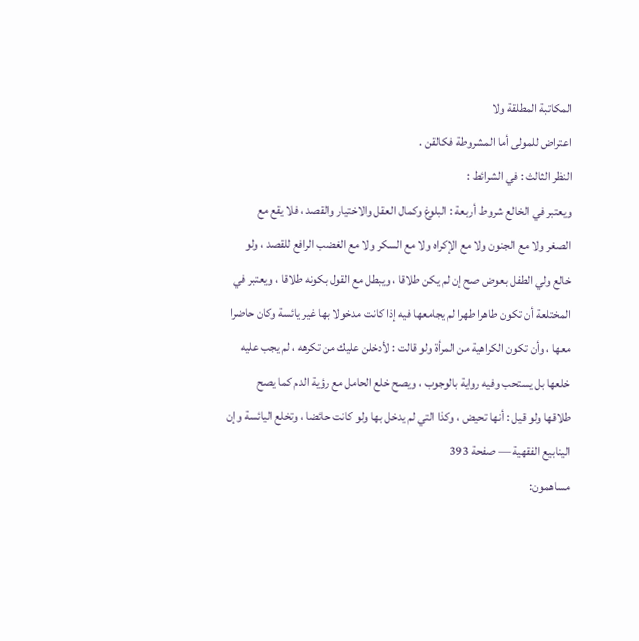المكاتبة المطلقة ولا
اعتراض للمولى أما المشروطة فكالقن .
النظر الثالث : في الشرائط :
ويعتبر في الخالع شروط أربعة : البلوغ وكمال العقل والاختيار والقصد ، فلا يقع مع
الصغر ولا مع الجنون ولا مع الإكراه ولا مع السكر ولا مع الغضب الرافع للقصد ، ولو
خالع ولي الطفل بعوض صح إن لم يكن طلاقا ، ويبطل مع القول بكونه طلاقا ، ويعتبر في
المختلعة أن تكون طاهرا طهرا لم يجامعها فيه إذا كانت مدخولا بها غير يائسة وكان حاضرا
معها ، وأن تكون الكراهية من المرأة ولو قالت : لأدخلن عليك من تكرهه ، لم يجب عليه
خلعها بل يستحب وفيه رواية بالوجوب ، ويصح خلع الحامل مع رؤية الدم كما يصح
طلاقها ولو قيل : أنها تحيض ، وكذا التي لم يدخل بها ولو كانت حائضا ، وتخلع اليائسة وإن
الينابيع الفقهية — صفحة 393
مساهمون: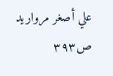علي أصغر مرواريد
ص٣٩٣